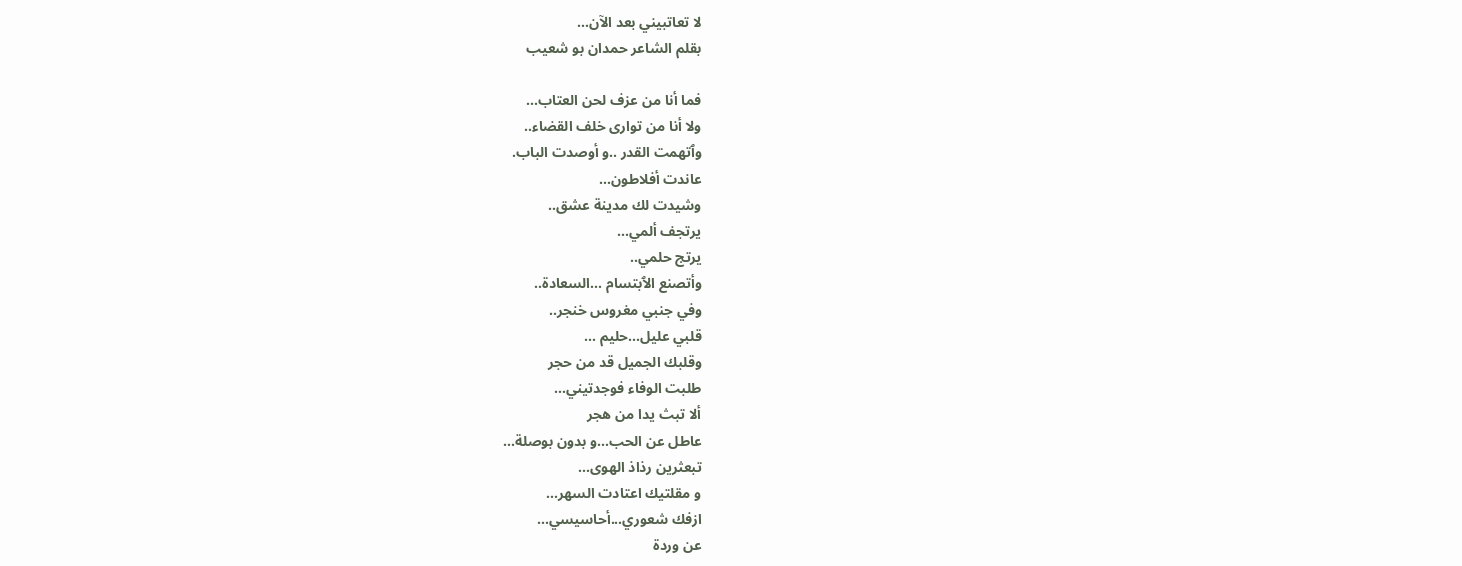لا تعاتبيني بعد الآن...
بقلم الشاعر حمدان بو شعيب

فما أنا من عزف لحن العتاب...
ولا أنا من توارى خلف القضاء..
وٱتهمت القدر ..و أوصدت الباب.
عاندت أفلاطون...
وشيدت لك مدينة عشق..
يرتجف ألمي...
يرتج حلمي..
وأتصنع الٱبتسام ...السعادة..
وفي جنبي مغروس خنجر..
قلبي عليل...حليم ...
وقلبك الجميل قد من حجر
طلبت الوفاء فوجدتيني...
ألا تبث يدا من هجر
عاطل عن الحب...و بدون بوصلة...
تبعثرين رذاذ الهوى...
و مقلتيك اعتادت السهر...
ازفك شعوري...أحاسيسي...
عن وردة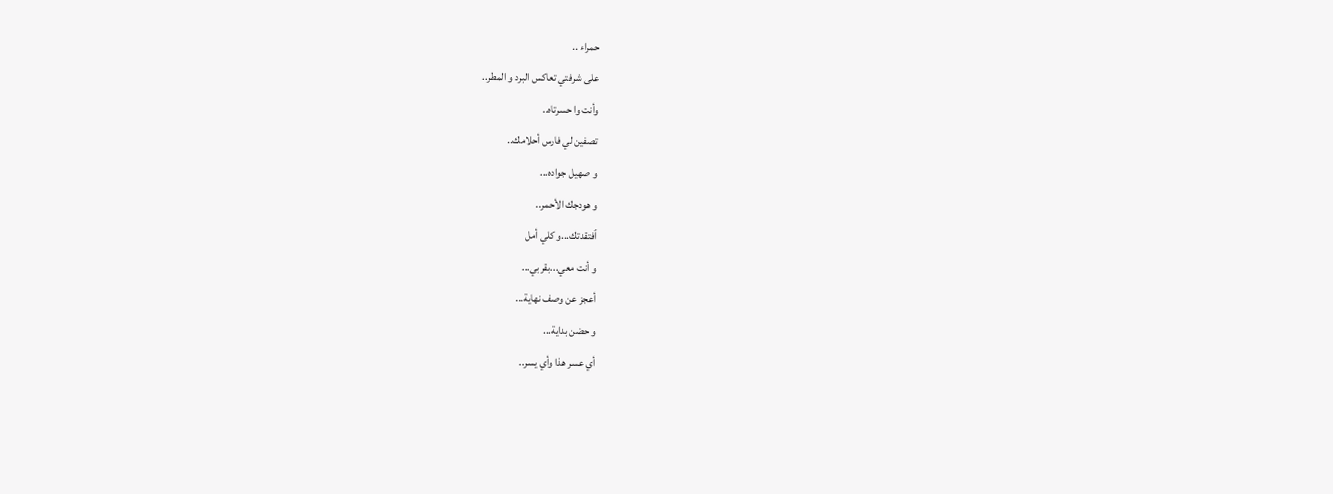حمراء ..
على شرفتي تعاكس البرد و المطر..
وأنت وا حسرتاه..
تصفين لي فارس أحلامك..
و صهيل جواده...
و هودجك الأحمر..
ٱفتقدتك...و كلي أمل
و أنت معي...بقربي...
أعجز عن وصف نهاية...
و حضن بداية...
أي عسر هذا وأي يسر..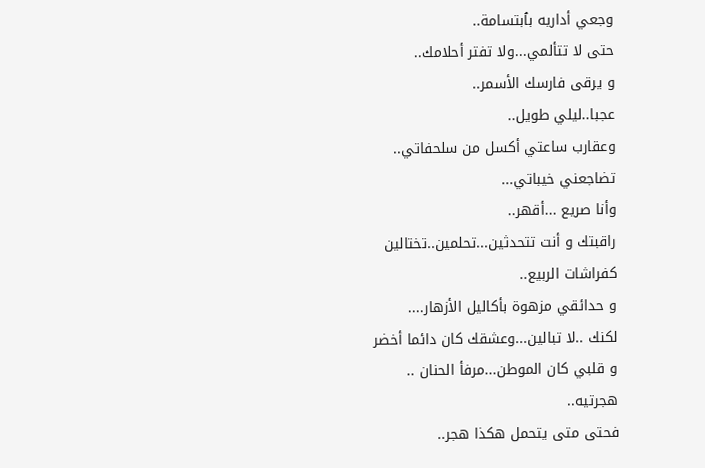وجعي أداريه بٱبتسامة..
حتى لا تتألمي...ولا تفتر أحلامك..
و يرقى فارسك الأسمر..
عجبا..ليلي طويل..
وعقارب ساعتي أكسل من سلحفاتي..
تضاجعني خيباتي...
وأنا صريع ...أقهر..
راقبتك و أنت تتحدثين...تحلمين..تختالين
كفراشات الربيع..
و حدائقي مزهوة بأكاليل الأزهار....
لكنك ..لا تبالين...وعشقك كان دائما أخضر
و قلبي كان الموطن...مرفأ الحنان ..
هجرتيه..
فحتى متى يتحمل هكذا هجر..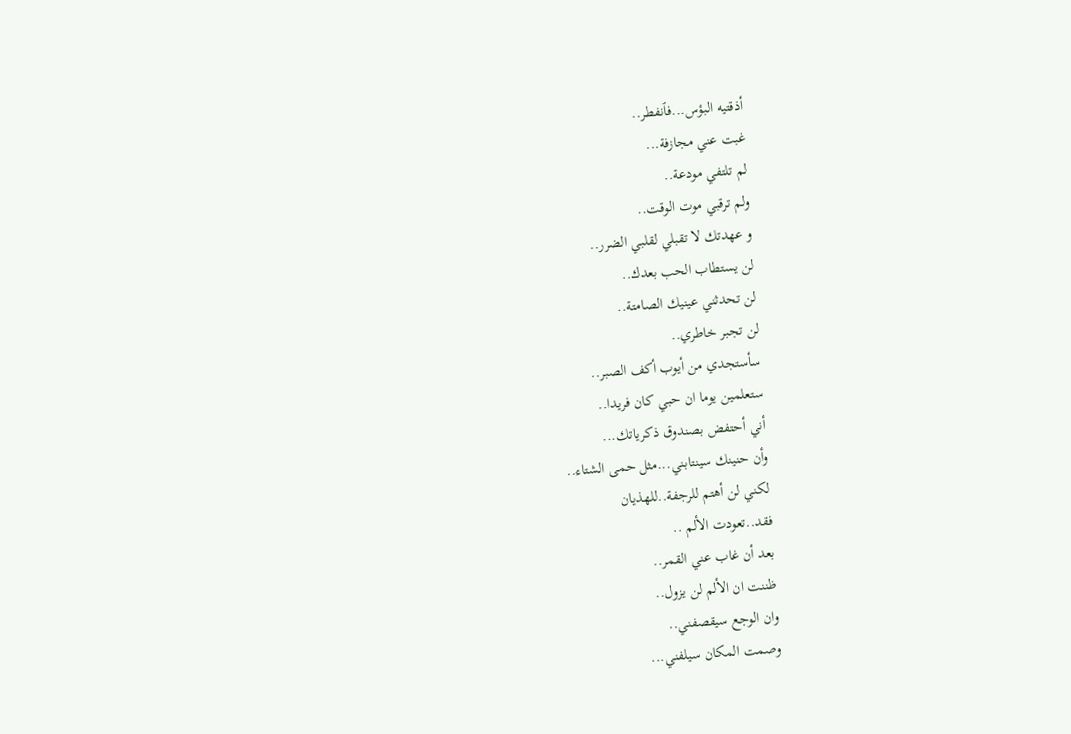أذقتيه البؤس...فٱنفطر..
غبت عني مجازفة...
لم تلتفي مودعة..
ولم ترقبي موت الوقت..
و عهدتك لا تقبلي لقلبي الضرر..
لن يستطاب الحب بعدك..
لن تحدثني عينيك الصامتة..
لن تجبر خاطري..
سأستجدي من أيوب أكف الصبر..
ستعلمين يوما ان حبي كان فريدا..
أني أحتفض بصندوق ذكرياتك...
وأن حنينك سينتابني...مثل حمى الشتاء..
لكني لن أهتم للرجفة..للهذيان
فقد..تعودت الألم ..
بعد أن غاب عني القمر..
ظننت ان الألم لن يزول..
وان الوجع سيقصفني..
وصمت المكان سيلفني...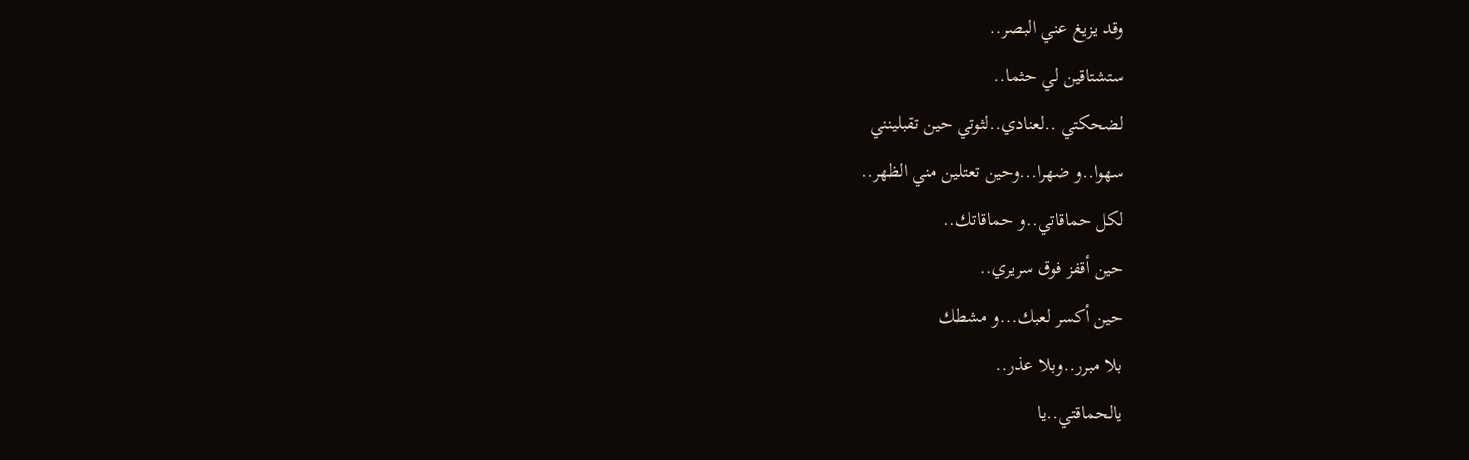وقد يزيغ عني البصر..
ستشتاقين لي حثما..
لضحكتي ..لعنادي..لثوتي حين تقبلينني
سهوا..و ضهرا...وحين تعتلين مني الظهر..
لكل حماقاتي..و حماقاتك..
حين أقفز فوق سريري..
حين أكسر لعبك...و مشطك
بلا مبرر..وبلا عذر..
يالحماقتي..يا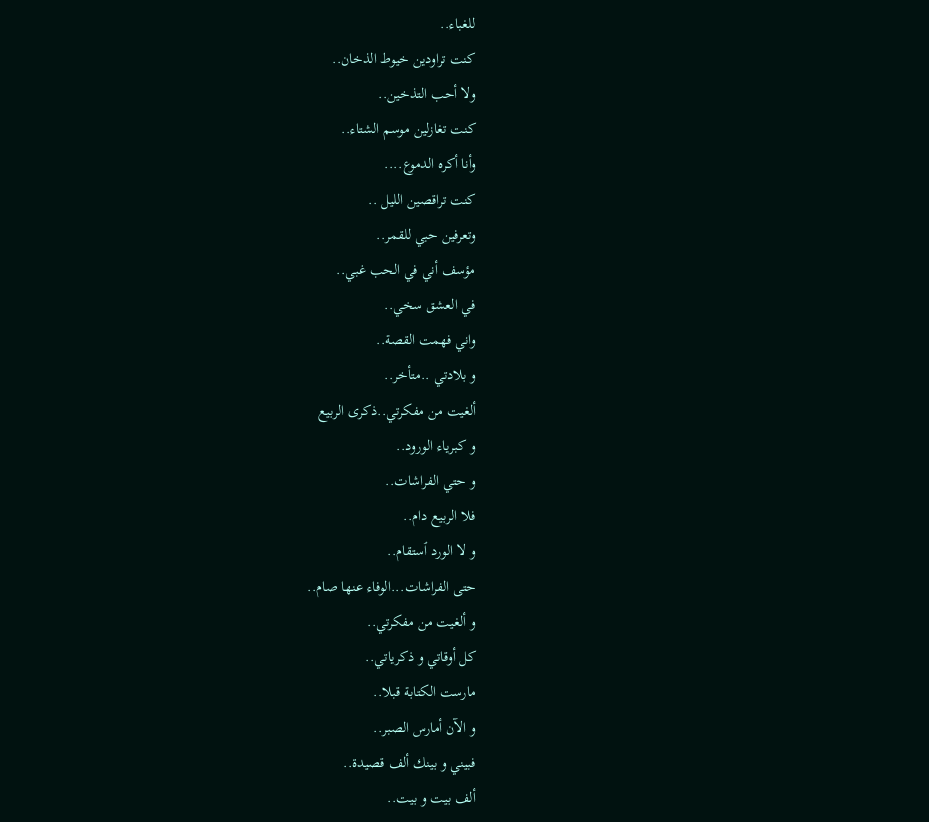للغباء..
كنت تراودين خيوط الذخان..
ولا أحب التذخين..
كنت تغازلين موسم الشتاء..
وأنا أكره الدموع....
كنت تراقصين الليل ..
وتعرفين حبي للقمر..
مؤسف أني في الحب غبي..
في العشق سخي..
واني فهمت القصة..
و بلادتي ..متأخر..
ألغيت من مفكرتي..ذكرى الربيع
و كبرياء الورود..
و حتي الفراشات..
فلا الربيع دام..
و لا الورد ٱستقام..
حتى الفراشات...الوفاء عنها صام..
و ألغيت من مفكرتي..
كل أوقاتي و ذكرياتي..
مارست الكتابة قبلا..
و الآن أمارس الصبر..
فبيني و بينك ألف قصيدة..
ألف بيت و بيت..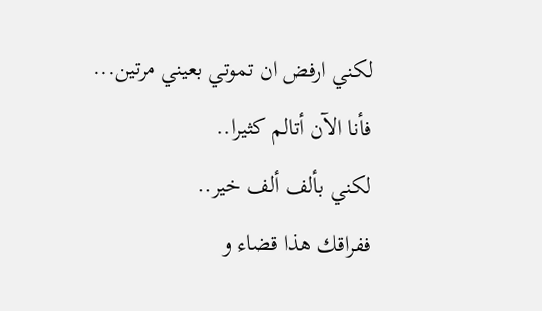لكني ارفض ان تموتي بعيني مرتين...
فأنا الآن أتالم كثيرا..
لكني بألف ألف خير..
ففراقك هذا قضاء و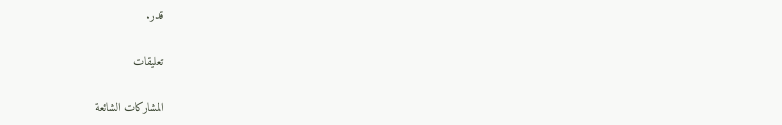قدر.

تعليقات

المشاركات الشائعة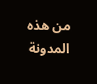من هذه المدونة